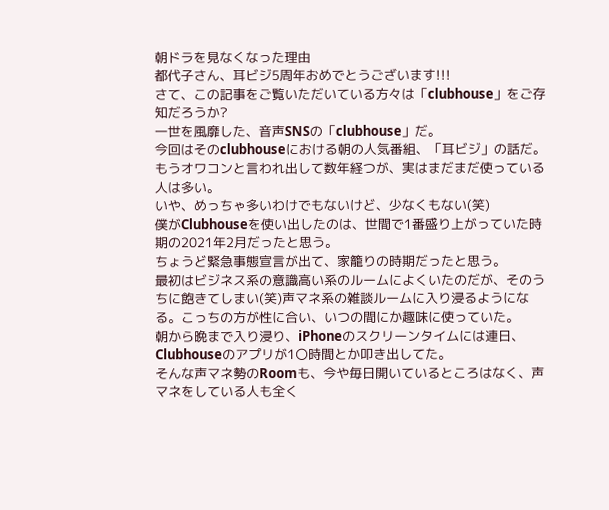朝ドラを見なくなった理由
都代子さん、耳ビジ5周年おめでとうございます!!!
さて、この記事をご覧いただいている方々は「clubhouse」をご存知だろうか?
一世を風靡した、音声SNSの「clubhouse」だ。
今回はそのclubhouseにおける朝の人気番組、「耳ビジ」の話だ。
もうオワコンと言われ出して数年経つが、実はまだまだ使っている人は多い。
いや、めっちゃ多いわけでもないけど、少なくもない(笑)
僕がClubhouseを使い出したのは、世間で1番盛り上がっていた時期の2021年2月だったと思う。
ちょうど緊急事態宣言が出て、家籠りの時期だったと思う。
最初はビジネス系の意識高い系のルームによくいたのだが、そのうちに飽きてしまい(笑)声マネ系の雑談ルームに入り浸るようになる。こっちの方が性に合い、いつの間にか趣味に使っていた。
朝から晩まで入り浸り、iPhoneのスクリーンタイムには連日、Clubhouseのアプリが1〇時間とか叩き出してた。
そんな声マネ勢のRoomも、今や毎日開いているところはなく、声マネをしている人も全く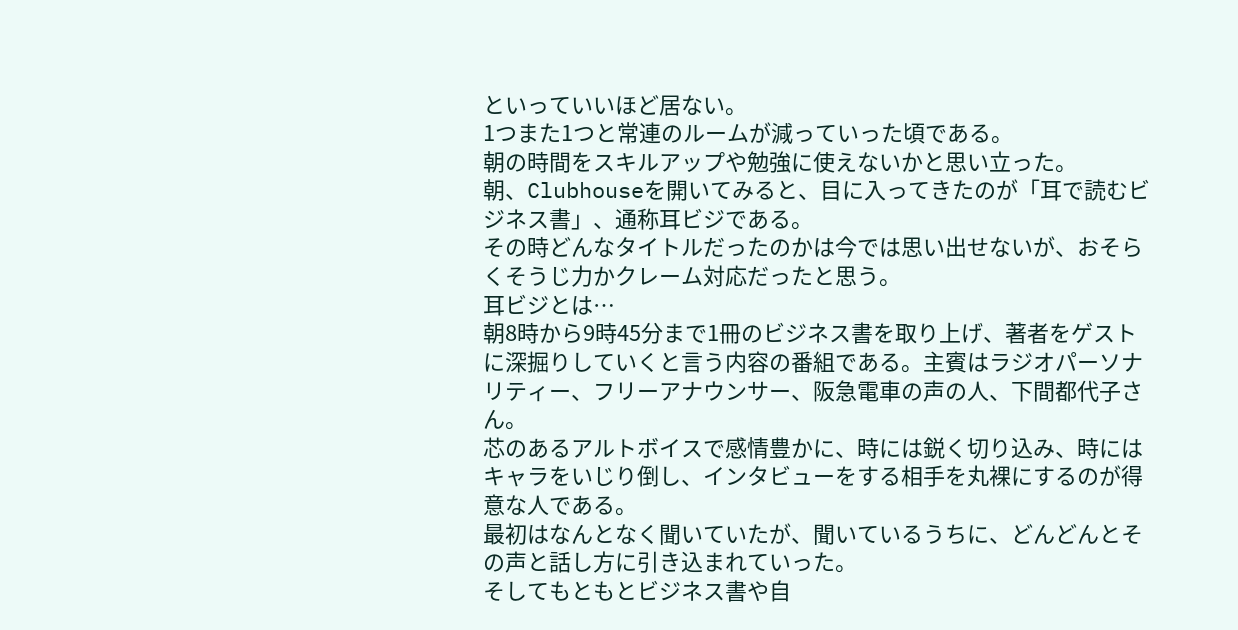といっていいほど居ない。
1つまた1つと常連のルームが減っていった頃である。
朝の時間をスキルアップや勉強に使えないかと思い立った。
朝、Clubhouseを開いてみると、目に入ってきたのが「耳で読むビジネス書」、通称耳ビジである。
その時どんなタイトルだったのかは今では思い出せないが、おそらくそうじ力かクレーム対応だったと思う。
耳ビジとは…
朝8時から9時45分まで1冊のビジネス書を取り上げ、著者をゲストに深掘りしていくと言う内容の番組である。主賓はラジオパーソナリティー、フリーアナウンサー、阪急電車の声の人、下間都代子さん。
芯のあるアルトボイスで感情豊かに、時には鋭く切り込み、時にはキャラをいじり倒し、インタビューをする相手を丸裸にするのが得意な人である。
最初はなんとなく聞いていたが、聞いているうちに、どんどんとその声と話し方に引き込まれていった。
そしてもともとビジネス書や自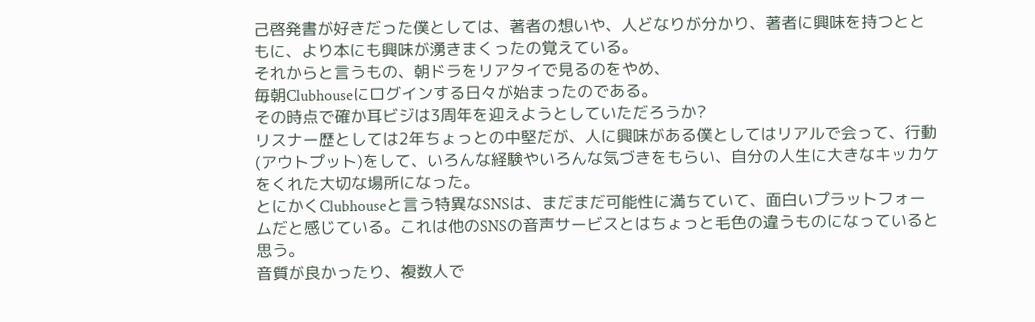己啓発書が好きだった僕としては、著者の想いや、人どなりが分かり、著者に興味を持つとともに、より本にも興味が湧きまくったの覚えている。
それからと言うもの、朝ドラをリアタイで見るのをやめ、
毎朝Clubhouseにログインする日々が始まったのである。
その時点で確か耳ビジは3周年を迎えようとしていただろうか?
リスナー歴としては2年ちょっとの中堅だが、人に興味がある僕としてはリアルで会って、行動(アウトプット)をして、いろんな経験やいろんな気づきをもらい、自分の人生に大きなキッカケをくれた大切な場所になった。
とにかくClubhouseと言う特異なSNSは、まだまだ可能性に満ちていて、面白いプラットフォームだと感じている。これは他のSNSの音声サービスとはちょっと毛色の違うものになっていると思う。
音質が良かったり、複数人で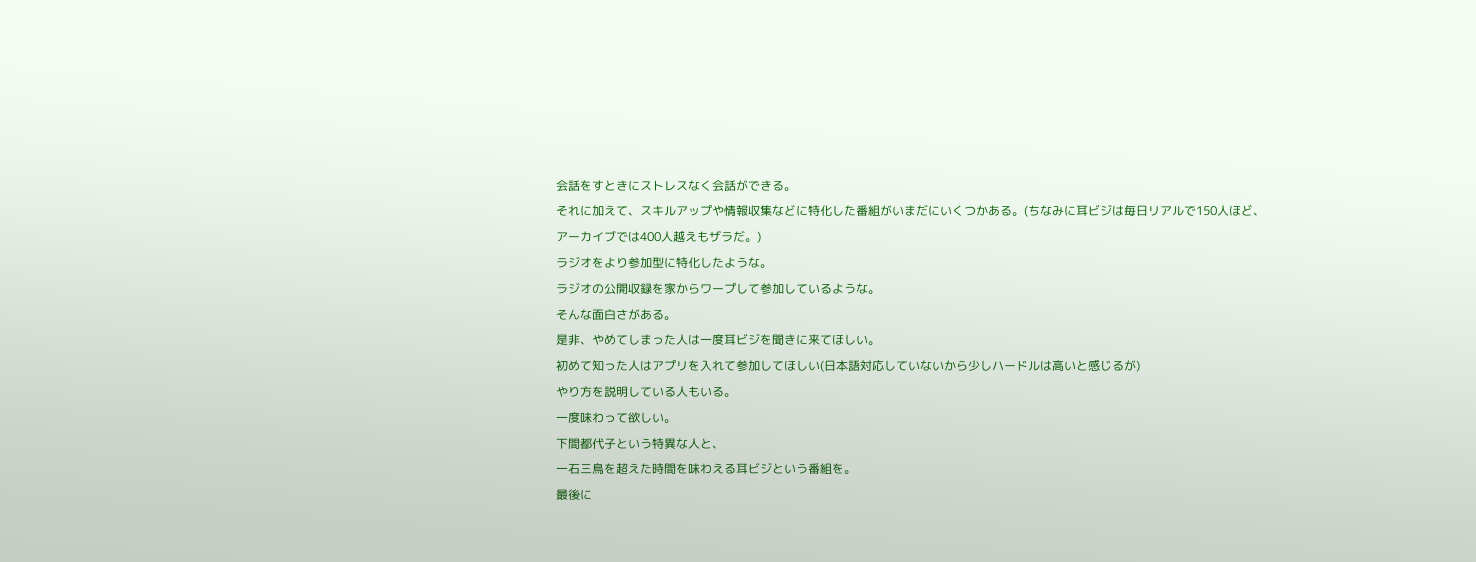会話をすときにストレスなく会話ができる。
それに加えて、スキルアップや情報収集などに特化した番組がいまだにいくつかある。(ちなみに耳ビジは毎日リアルで150人ほど、アーカイブでは400人越えもザラだ。)
ラジオをより参加型に特化したような。
ラジオの公開収録を家からワープして参加しているような。
そんな面白さがある。
是非、やめてしまった人は一度耳ビジを聞きに来てほしい。
初めて知った人はアプリを入れて参加してほしい(日本語対応していないから少しハードルは高いと感じるが)
やり方を説明している人もいる。
一度味わって欲しい。
下間都代子という特異な人と、
一石三鳥を超えた時間を味わえる耳ビジという番組を。
最後に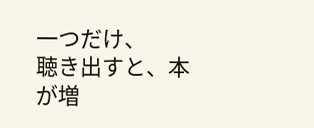一つだけ、
聴き出すと、本が増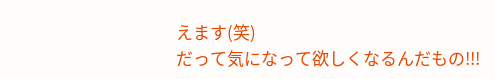えます(笑)
だって気になって欲しくなるんだもの!!!